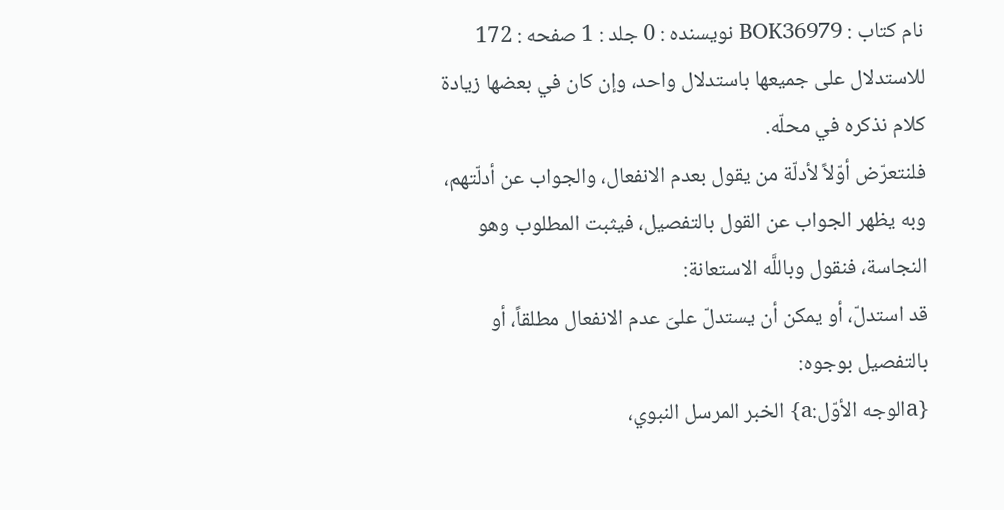نام کتاب : BOK36979 نویسنده : 0 جلد : 1 صفحه : 172
للاستدلال على جميعها باستدلال واحد، وإن كان في بعضها زيادة كلام نذكره في محلّه.
فلنتعرّض أوّلاً لأدلّة من يقول بعدم الانفعال، والجواب عن أدلّتهم، وبه يظهر الجواب عن القول بالتفصيل، فيثبت المطلوب وهو النجاسة، فنقول وباللَّه الاستعانة:
قد استدلّ، أو يمكن أن يستدلّ علىَ عدم الانفعال مطلقاً، أو بالتفصيل بوجوه:
{aالوجه الأوّل:a} الخبر المرسل النبوي،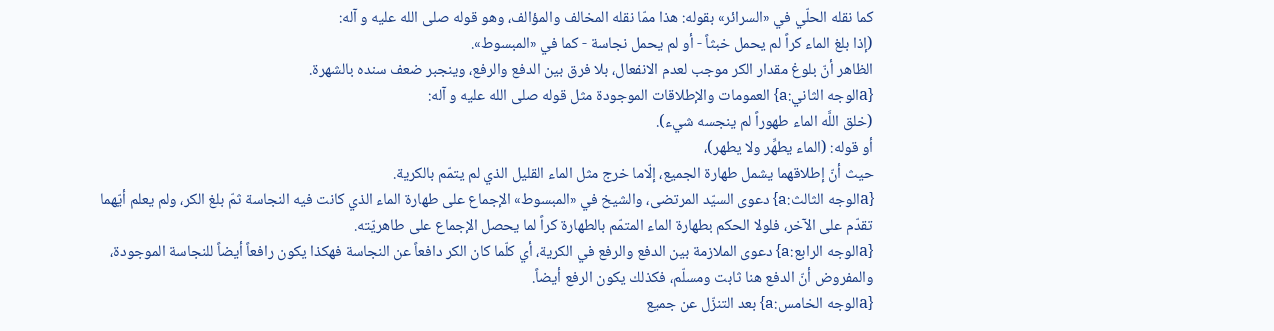كما نقله الحلّي في «السرائر» بقوله: هذا ممّا نقله المخالف والمؤالف، وهو قوله صلى الله عليه و آله:
(إذا بلغ الماء كراً لم يحمل خبثاً - أو لم يحمل نجاسة - كما في «المبسوط».
الظاهر أنّ بلوغ مقدار الكر موجب لعدم الانفعال، بلا فرق بين الدفع والرفع، وينجبر ضعف سنده بالشهرة.
{aالوجه الثاني:a} العمومات والإطلاقات الموجودة مثل قوله صلى الله عليه و آله:
(خلق اللَّه الماء طهوراً لم ينجسه شيء).
أو قوله: (الماء يطهِّر ولا يطهر)،
حيث أنّ إطلاقهما يشمل طهارة الجميع، إلّاما خرج مثل الماء القليل الذي لم يتمّم بالكرية.
{aالوجه الثالث:a} دعوى السيّد المرتضى، والشيخ في «المبسوط» الإجماع على طهارة الماء الذي كانت فيه النجاسة ثمّ بلغ الكر، ولم يعلم أيّهما تقدّم على الآخر، فلولا الحكم بطهارة الماء المتمّم بالطهارة كراً لما يحصل الإجماع على طاهريّته.
{aالوجه الرابع:a} دعوى الملازمة بين الدفع والرفع في الكرية، أي كلّما كان الكر دافعاً عن النجاسة فهكذا يكون رافعاً أيضاً للنجاسة الموجودة، والمفروض أنّ الدفع هنا ثابت ومسلّم، فكذلك يكون الرفع أيضاً.
{aالوجه الخامس:a} بعد التنزّل عن جميع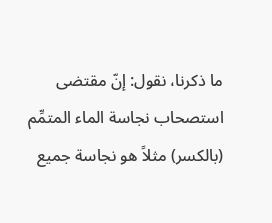ما ذكرنا، نقول: إنّ مقتضى استصحاب نجاسة الماء المتمِّم (بالكسر) مثلاً هو نجاسة جميع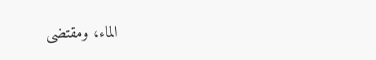الماء، ومقتضى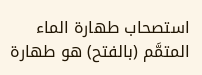استصحاب طهارة الماء المتمَّم (بالفتح) هو طهارة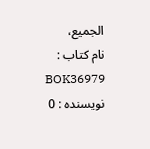الجميع،
نام کتاب : BOK36979 نویسنده : 0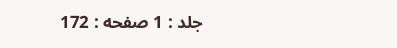جلد : 1 صفحه : 172